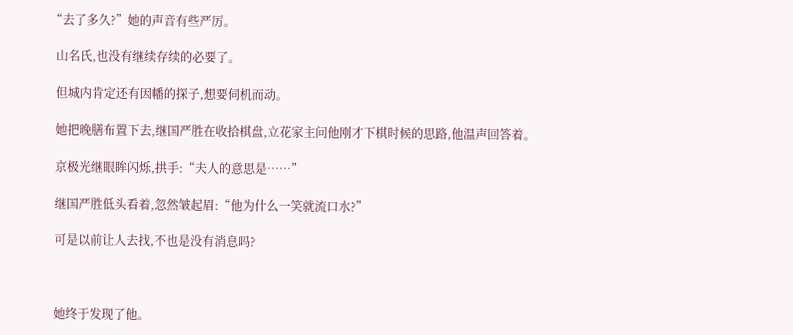“去了多久?”她的声音有些严厉。

  山名氏,也没有继续存续的必要了。

  但城内肯定还有因幡的探子,想要伺机而动。

  她把晚膳布置下去,继国严胜在收拾棋盘,立花家主问他刚才下棋时候的思路,他温声回答着。

  京极光继眼眸闪烁,拱手:“夫人的意思是……”

  继国严胜低头看着,忽然皱起眉:“他为什么一笑就流口水?”

  可是以前让人去找,不也是没有消息吗?



  她终于发现了他。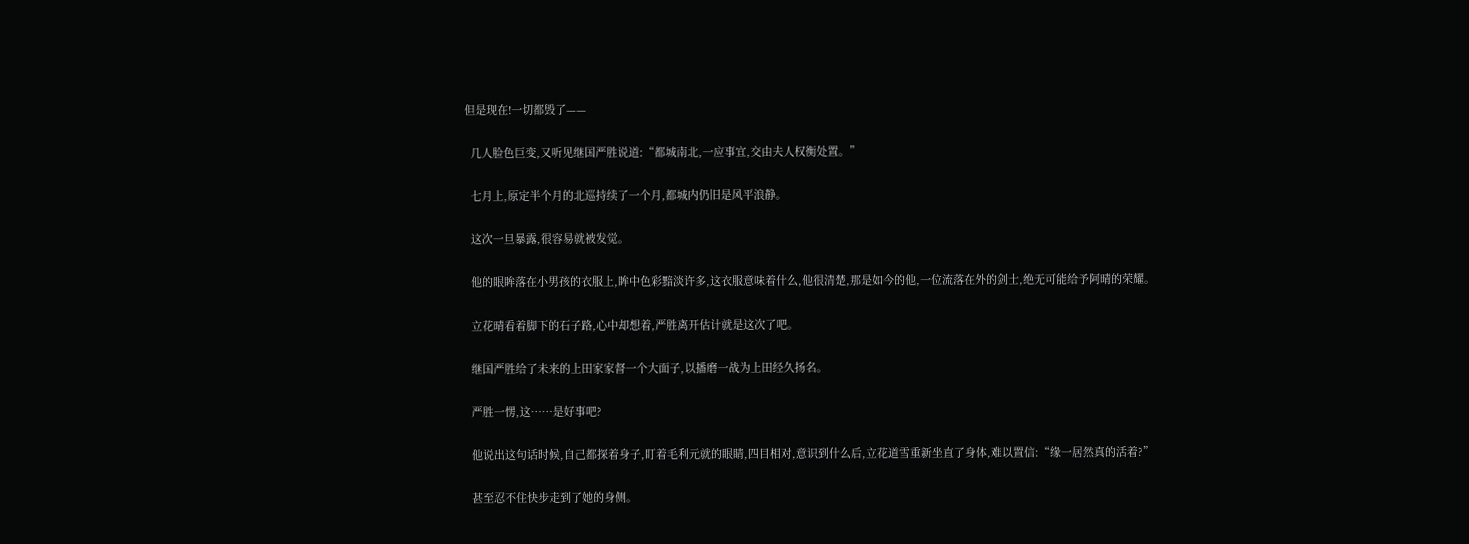但是现在!一切都毁了——

  几人脸色巨变,又听见继国严胜说道:“都城南北,一应事宜,交由夫人权衡处置。”

  七月上,原定半个月的北巡持续了一个月,都城内仍旧是风平浪静。

  这次一旦暴露,很容易就被发觉。

  他的眼眸落在小男孩的衣服上,眸中色彩黯淡许多,这衣服意味着什么,他很清楚,那是如今的他,一位流落在外的剑士,绝无可能给予阿晴的荣耀。

  立花晴看着脚下的石子路,心中却想着,严胜离开估计就是这次了吧。

  继国严胜给了未来的上田家家督一个大面子,以播磨一战为上田经久扬名。

  严胜一愣,这……是好事吧?

  他说出这句话时候,自己都探着身子,盯着毛利元就的眼睛,四目相对,意识到什么后,立花道雪重新坐直了身体,难以置信:“缘一居然真的活着?”

  甚至忍不住快步走到了她的身侧。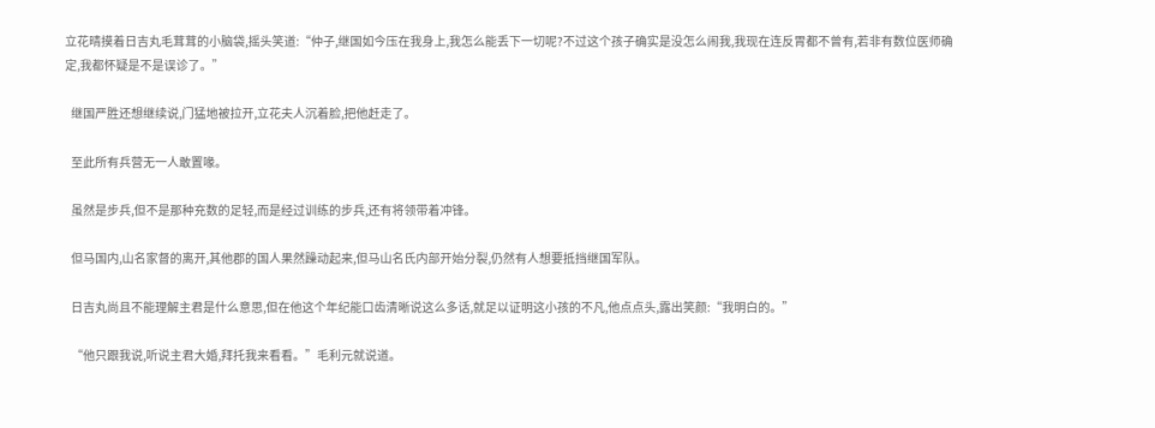立花晴摸着日吉丸毛茸茸的小脑袋,摇头笑道:“仲子,继国如今压在我身上,我怎么能丢下一切呢?不过这个孩子确实是没怎么闹我,我现在连反胃都不曾有,若非有数位医师确定,我都怀疑是不是误诊了。”

  继国严胜还想继续说,门猛地被拉开,立花夫人沉着脸,把他赶走了。

  至此所有兵营无一人敢置喙。

  虽然是步兵,但不是那种充数的足轻,而是经过训练的步兵,还有将领带着冲锋。

  但马国内,山名家督的离开,其他郡的国人果然躁动起来,但马山名氏内部开始分裂,仍然有人想要抵挡继国军队。

  日吉丸尚且不能理解主君是什么意思,但在他这个年纪能口齿清晰说这么多话,就足以证明这小孩的不凡,他点点头,露出笑颜:“我明白的。”

  “他只跟我说,听说主君大婚,拜托我来看看。”毛利元就说道。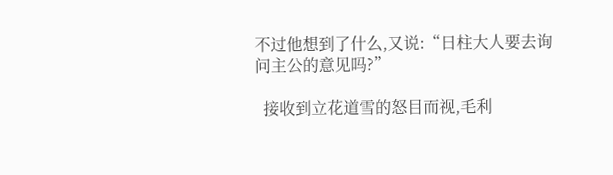不过他想到了什么,又说:“日柱大人要去询问主公的意见吗?”

  接收到立花道雪的怒目而视,毛利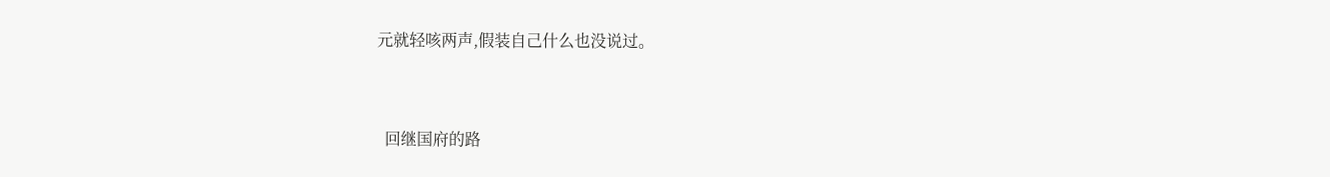元就轻咳两声,假装自己什么也没说过。



  回继国府的路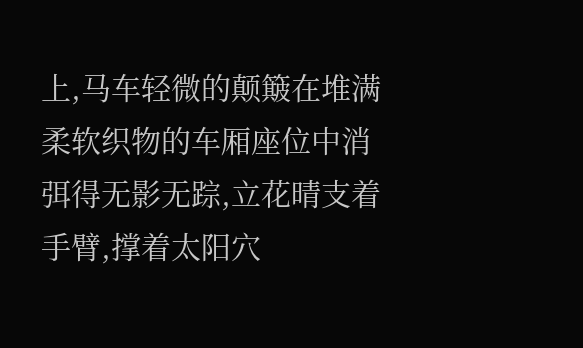上,马车轻微的颠簸在堆满柔软织物的车厢座位中消弭得无影无踪,立花晴支着手臂,撑着太阳穴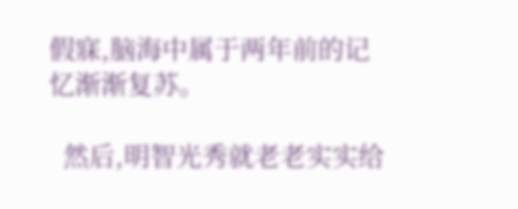假寐,脑海中属于两年前的记忆渐渐复苏。

  然后,明智光秀就老老实实给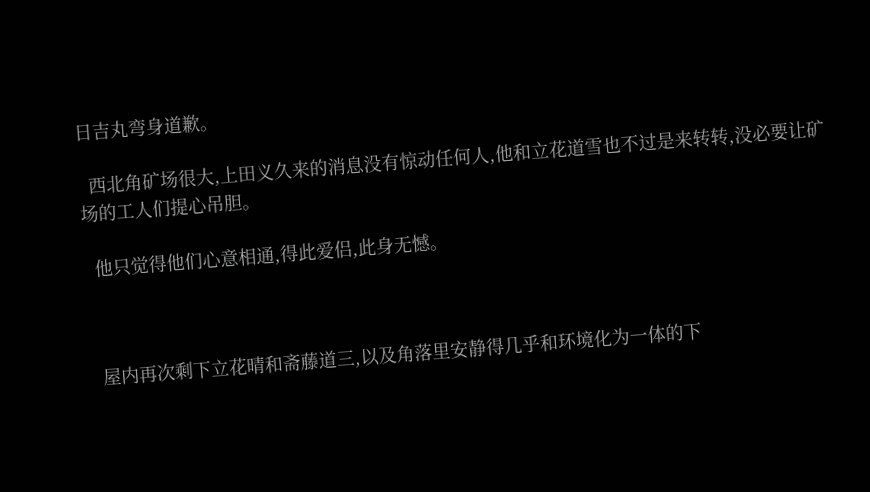日吉丸弯身道歉。

  西北角矿场很大,上田义久来的消息没有惊动任何人,他和立花道雪也不过是来转转,没必要让矿场的工人们提心吊胆。

  他只觉得他们心意相通,得此爱侣,此身无憾。



  屋内再次剩下立花晴和斋藤道三,以及角落里安静得几乎和环境化为一体的下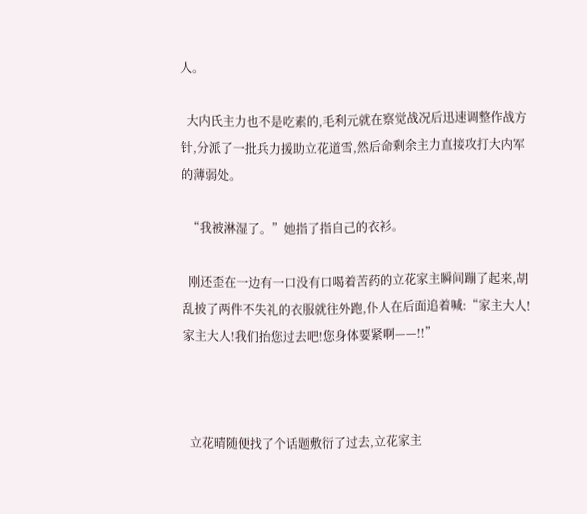人。

  大内氏主力也不是吃素的,毛利元就在察觉战况后迅速调整作战方针,分派了一批兵力援助立花道雪,然后命剩余主力直接攻打大内军的薄弱处。

  “我被淋湿了。”她指了指自己的衣衫。

  刚还歪在一边有一口没有口喝着苦药的立花家主瞬间蹦了起来,胡乱披了两件不失礼的衣服就往外跑,仆人在后面追着喊:“家主大人!家主大人!我们抬您过去吧!您身体要紧啊——!!”



  立花晴随便找了个话题敷衍了过去,立花家主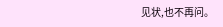见状,也不再问。